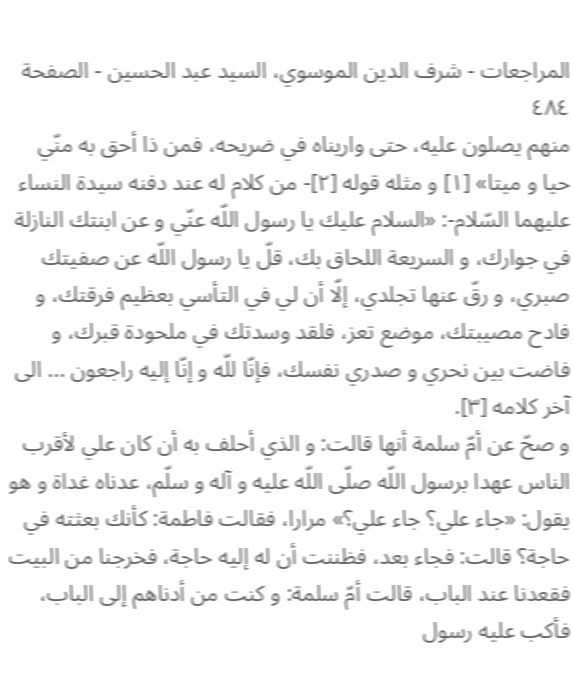المراجعات - شرف الدين الموسوي، السيد عبد الحسين - الصفحة ٤٨٤
منهم يصلون عليه، حتى واريناه في ضريحه، فمن ذا أحق به منّي حيا و ميتا» [١] و مثله قوله [٢]- من كلام له عند دفنه سيدة النساء عليهما السّلام-: «السلام عليك يا رسول اللّه عنّي و عن ابنتك النازلة في جوارك، و السريعة اللحاق بك، قلّ يا رسول اللّه عن صفيتك صبري، و رقّ عنها تجلدي، إلّا أن لي في التأسي بعظيم فرقتك، و فادح مصيبتك، موضع تعز، فلقد وسدتك في ملحودة قبرك، و فاضت بين نحري و صدري نفسك، فإنّا للّه و إنّا إليه راجعون ... الى آخر كلامه [٣].
و صحّ عن أمّ سلمة أنها قالت: و الذي أحلف به أن كان علي لأقرب الناس عهدا برسول اللّه صلّى اللّه عليه و آله و سلّم، عدناه غداة و هو يقول: «جاء علي؟ جاء علي؟» مرارا، فقالت فاطمة: كأنك بعثته في حاجة؟ قالت: فجاء بعد، فظننت أن له إليه حاجة، فخرجنا من البيت فقعدنا عند الباب، قالت أمّ سلمة: و كنت من أدناهم إلى الباب، فأكب عليه رسول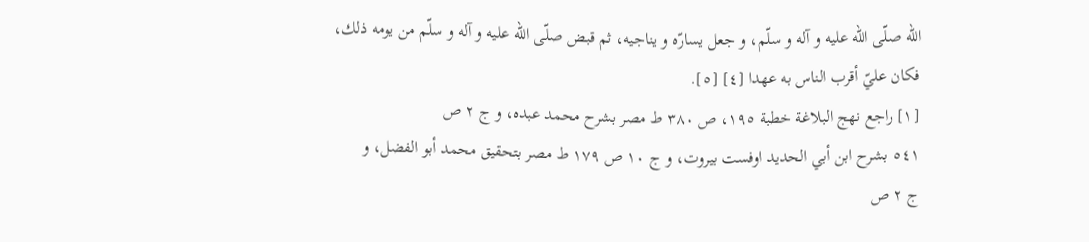اللّه صلّى اللّه عليه و آله و سلّم، و جعل يسارّه و يناجيه، ثم قبض صلّى اللّه عليه و آله و سلّم من يومه ذلك، فكان عليّ أقرب الناس به عهدا [٤] [٥].
[١] راجع نهج البلاغة خطبة ١٩٥، ص ٣٨٠ ط مصر بشرح محمد عبده، و ج ٢ ص
٥٤١ بشرح ابن أبي الحديد اوفست بيروت، و ج ١٠ ص ١٧٩ ط مصر بتحقيق محمد أبو الفضل، و
ج ٢ ص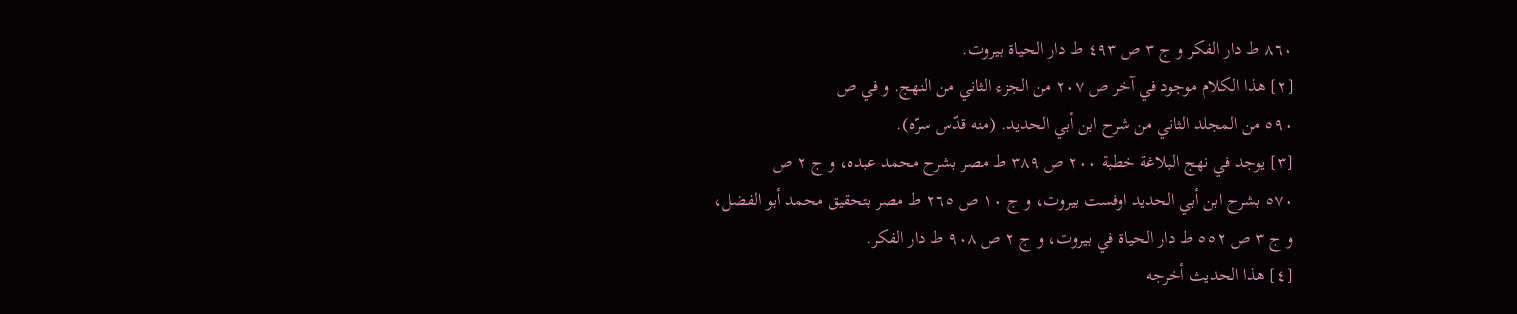٨٦٠ ط دار الفكر و ج ٣ ص ٤٩٣ ط دار الحياة بيروت.
[٢] هذا الكلام موجود في آخر ص ٢٠٧ من الجزء الثاني من النهج. و في ص
٥٩٠ من المجلد الثاني من شرح ابن أبي الحديد. (منه قدّس سرّه).
[٣] يوجد في نهج البلاغة خطبة ٢٠٠ ص ٣٨٩ ط مصر بشرح محمد عبده، و ج ٢ ص
٥٧٠ بشرح ابن أبي الحديد اوفست بيروت، و ج ١٠ ص ٢٦٥ ط مصر بتحقيق محمد أبو الفضل،
و ج ٣ ص ٥٥٢ ط دار الحياة في بيروت، و ج ٢ ص ٩٠٨ ط دار الفكر.
[٤] هذا الحديث أخرجه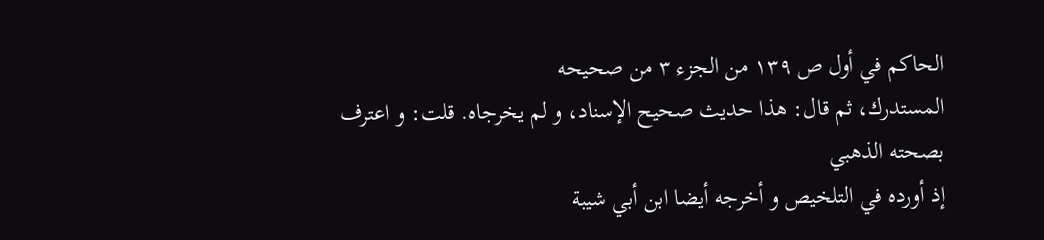الحاكم في أول ص ١٣٩ من الجزء ٣ من صحيحه
المستدرك، ثم قال: هذا حديث صحيح الإسناد، و لم يخرجاه. قلت: و اعترف بصحته الذهبي
إذ أورده في التلخيص و أخرجه أيضا ابن أبي شيبة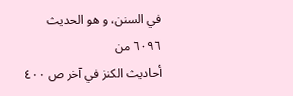في السنن، و هو الحديث ٦٠٩٦ من
أحاديث الكنز في آخر ص ٤٠٠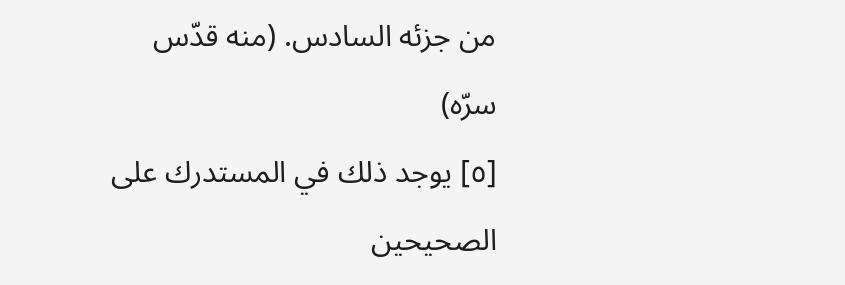من جزئه السادس. (منه قدّس سرّه)
[٥] يوجد ذلك في المستدرك على الصحيحين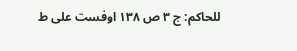للحاكم: ج ٣ ص ١٣٨ اوفست على ط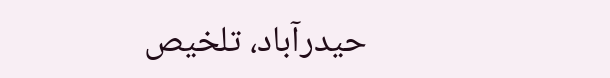حيدرآباد، تلخيص